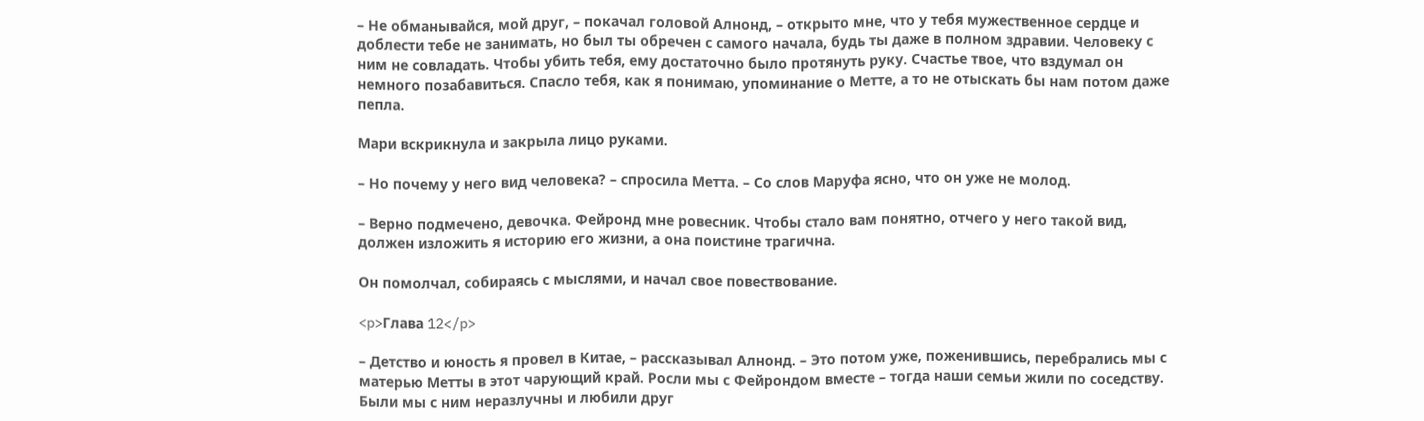– Не обманывайся, мой друг, – покачал головой Алнонд, – открыто мне, что у тебя мужественное сердце и доблести тебе не занимать, но был ты обречен с самого начала, будь ты даже в полном здравии. Человеку с ним не совладать. Чтобы убить тебя, ему достаточно было протянуть руку. Счастье твое, что вздумал он немного позабавиться. Спасло тебя, как я понимаю, упоминание о Метте, а то не отыскать бы нам потом даже пепла.

Мари вскрикнула и закрыла лицо руками.

– Но почему у него вид человека? – спросила Метта. – Со слов Маруфа ясно, что он уже не молод.

– Верно подмечено, девочка. Фейронд мне ровесник. Чтобы стало вам понятно, отчего у него такой вид, должен изложить я историю его жизни, а она поистине трагична.

Он помолчал, собираясь с мыслями, и начал свое повествование.

<p>Глава 12</p>

– Детство и юность я провел в Китае, – рассказывал Алнонд. – Это потом уже, поженившись, перебрались мы с матерью Метты в этот чарующий край. Росли мы с Фейрондом вместе – тогда наши семьи жили по соседству. Были мы с ним неразлучны и любили друг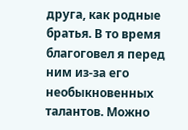друга, как родные братья. В то время благоговел я перед ним из-за его необыкновенных талантов. Можно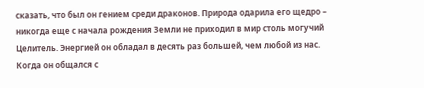сказать, что был он гением среди драконов. Природа одарила его щедро – никогда еще с начала рождения Земли не приходил в мир столь могучий Целитель. Энергией он обладал в десять раз большей, чем любой из нас. Когда он общался с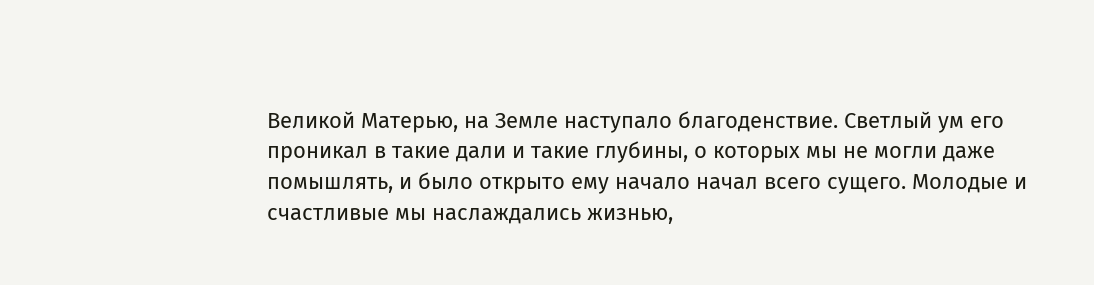Великой Матерью, на Земле наступало благоденствие. Светлый ум его проникал в такие дали и такие глубины, о которых мы не могли даже помышлять, и было открыто ему начало начал всего сущего. Молодые и счастливые мы наслаждались жизнью,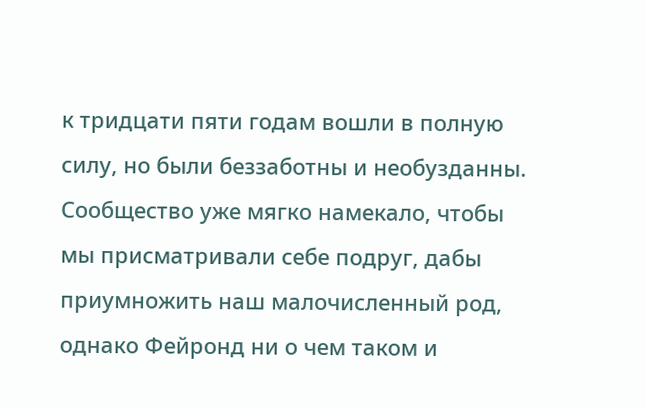к тридцати пяти годам вошли в полную силу, но были беззаботны и необузданны. Сообщество уже мягко намекало, чтобы мы присматривали себе подруг, дабы приумножить наш малочисленный род, однако Фейронд ни о чем таком и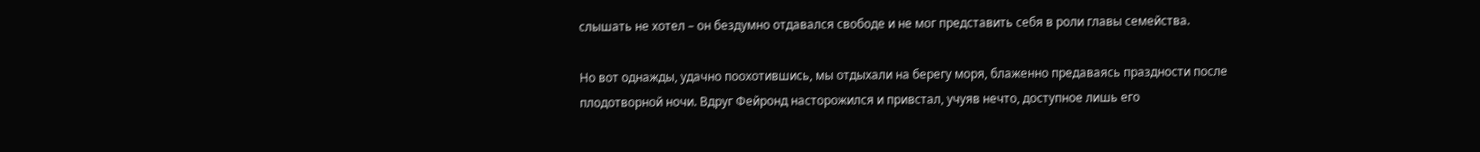слышать не хотел – он бездумно отдавался свободе и не мог представить себя в роли главы семейства.

Но вот однажды, удачно поохотившись, мы отдыхали на берегу моря, блаженно предаваясь праздности после плодотворной ночи. Вдруг Фейронд насторожился и привстал, учуяв нечто, доступное лишь его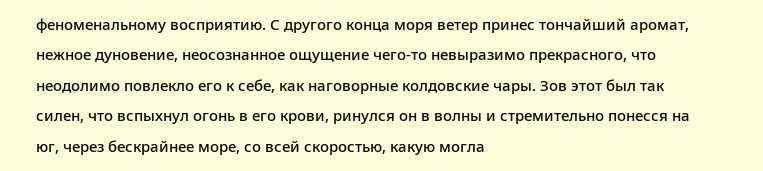феноменальному восприятию. С другого конца моря ветер принес тончайший аромат, нежное дуновение, неосознанное ощущение чего-то невыразимо прекрасного, что неодолимо повлекло его к себе, как наговорные колдовские чары. Зов этот был так силен, что вспыхнул огонь в его крови, ринулся он в волны и стремительно понесся на юг, через бескрайнее море, со всей скоростью, какую могла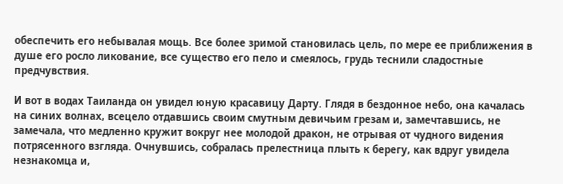обеспечить его небывалая мощь. Все более зримой становилась цель, по мере ее приближения в душе его росло ликование, все существо его пело и смеялось, грудь теснили сладостные предчувствия.

И вот в водах Таиланда он увидел юную красавицу Дарту. Глядя в бездонное небо, она качалась на синих волнах, всецело отдавшись своим смутным девичьим грезам и, замечтавшись, не замечала, что медленно кружит вокруг нее молодой дракон, не отрывая от чудного видения потрясенного взгляда. Очнувшись, собралась прелестница плыть к берегу, как вдруг увидела незнакомца и,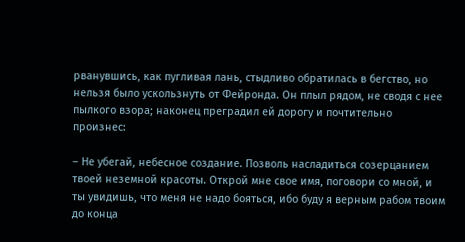рванувшись, как пугливая лань, стыдливо обратилась в бегство, но нельзя было ускользнуть от Фейронда. Он плыл рядом, не сводя с нее пылкого взора; наконец преградил ей дорогу и почтительно произнес:

– Не убегай, небесное создание. Позволь насладиться созерцанием твоей неземной красоты. Открой мне свое имя, поговори со мной, и ты увидишь, что меня не надо бояться, ибо буду я верным рабом твоим до конца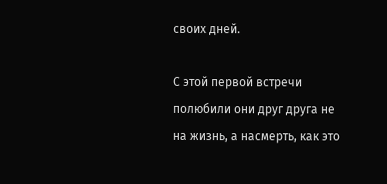своих дней.

С этой первой встречи полюбили они друг друга не на жизнь, а насмерть, как это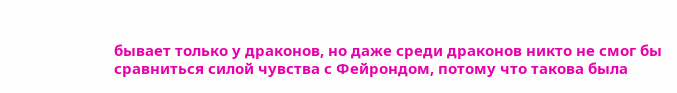бывает только у драконов, но даже среди драконов никто не смог бы сравниться силой чувства с Фейрондом, потому что такова была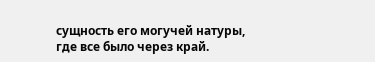сущность его могучей натуры, где все было через край.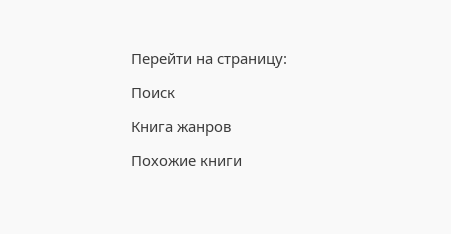Перейти на страницу:

Поиск

Книга жанров

Похожие книги